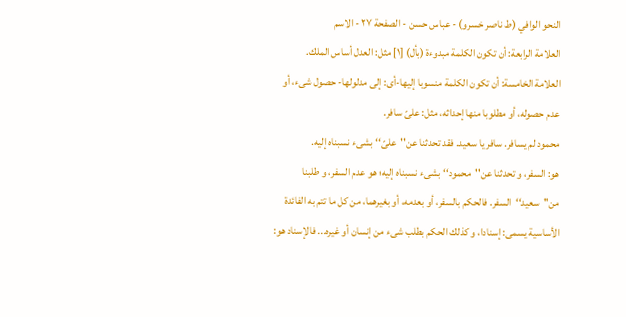النحو الوافي (ط ناصر خسرو) - عباس حسن - الصفحة ٢٧ - الاسم
العلامة الرابعة: أن تكون الكلمة مبدوءة (بأل) [١] مثل: العدل أساس الملك.
العلامة الخامسة: أن تكون الكلمة منسوبا إليها-أى: إلى مدلولها- حصول شىء، أو عدم حصوله، أو مطلوبا منها إحداثه، مثل: علىّ سافر.
محمود لم يسافر. سافر يا سعيد. فقد تحدثنا عن''علىّ‘‘بشىء نسبناه إليه.
هو: السفر، و تحدثنا عن''محمود‘‘بشىء نسبناه إليه؛ هو عدم السفر، و طلبنا من''سعيد‘‘السفر. فالحكم بالسفر، أو بعدمه، أو بغيرهما، من كل ما تتم به الفائدة الأساسية يسمى: إسنادا، و كذلك الحكم بطلب شىء من إنسان أو غيره... فالإسناد هو: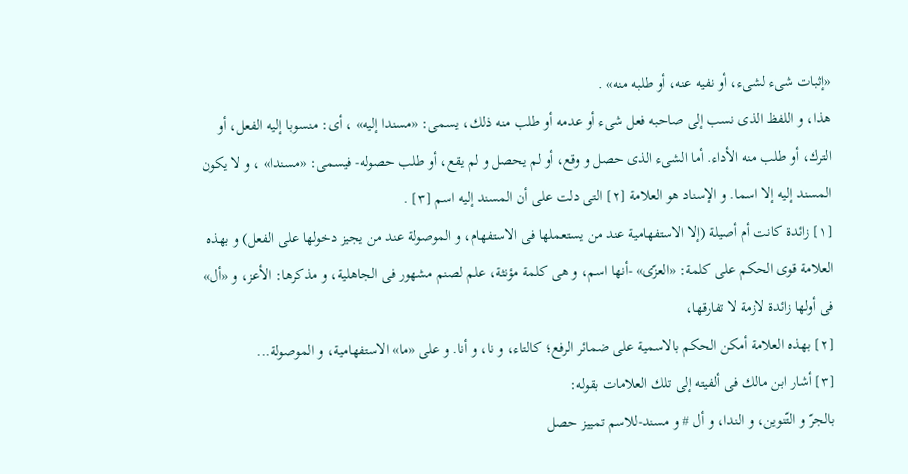«إثبات شىء لشىء، أو نفيه عنه، أو طلبه منه» .
هذا، و اللفظ الذى نسب إلى صاحبه فعل شىء أو عدمه أو طلب منه ذلك، يسمى: «مسندا إليه» ، أى: منسوبا إليه الفعل، أو الترك، أو طلب منه الأداء. أما الشىء الذى حصل و وقع، أو لم يحصل و لم يقع، أو طلب حصوله- فيسمى: «مسندا» ، و لا يكون المسند إليه إلا اسما. و الإسناد هو العلامة [٢] التى دلت على أن المسند إليه اسم [٣] .
[١] زائدة كانت أم أصيلة (إلا الاستفهامية عند من يستعملها فى الاستفهام، و الموصولة عند من يجيز دخولها على الفعل) و بهذه العلامة قوى الحكم على كلمة: «العزّى» -أنها اسم، و هى كلمة مؤنثة، علم لصنم مشهور فى الجاهلية، و مذكرها: الأعز، و «أل» فى أولها زائدة لازمة لا تفارقها،
[٢] بهذه العلامة أمكن الحكم بالاسمية على ضمائر الرفع؛ كالتاء، و نا، و أنا. و على «ما» الاستفهامية، و الموصولة...
[٣] أشار ابن مالك فى ألفيته إلى تلك العلامات بقوله:
بالجرّ و التّنوين، و الندا، و أل # و مسند-للاسم تمييز حصل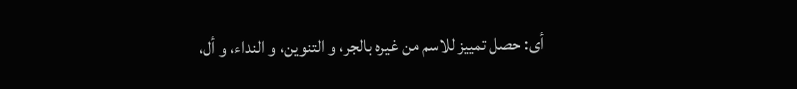أى: حصل تمييز للاسم من غيره بالجر، و التنوين، و النداء، و أل،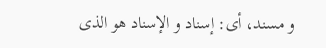و مسند، أى: إسناد و الإسناد هو الذى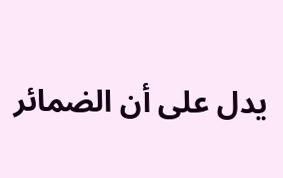يدل على أن الضمائر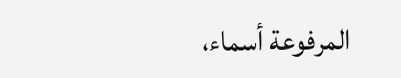المرفوعة أسماء،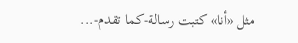مثل «أنا» كتبت رسالة-كما تقدم-...